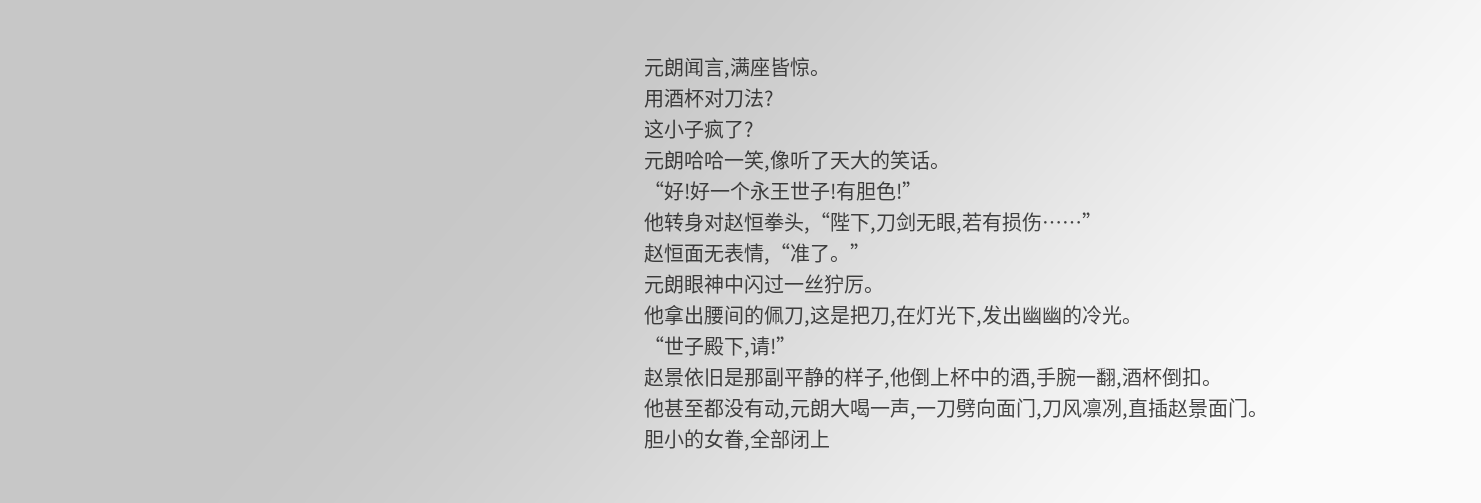元朗闻言,满座皆惊。
用酒杯对刀法?
这小子疯了?
元朗哈哈一笑,像听了天大的笑话。
“好!好一个永王世子!有胆色!”
他转身对赵恒拳头,“陛下,刀剑无眼,若有损伤……”
赵恒面无表情,“准了。”
元朗眼神中闪过一丝狞厉。
他拿出腰间的佩刀,这是把刀,在灯光下,发出幽幽的冷光。
“世子殿下,请!”
赵景依旧是那副平静的样子,他倒上杯中的酒,手腕一翻,酒杯倒扣。
他甚至都没有动,元朗大喝一声,一刀劈向面门,刀风凛冽,直插赵景面门。
胆小的女眷,全部闭上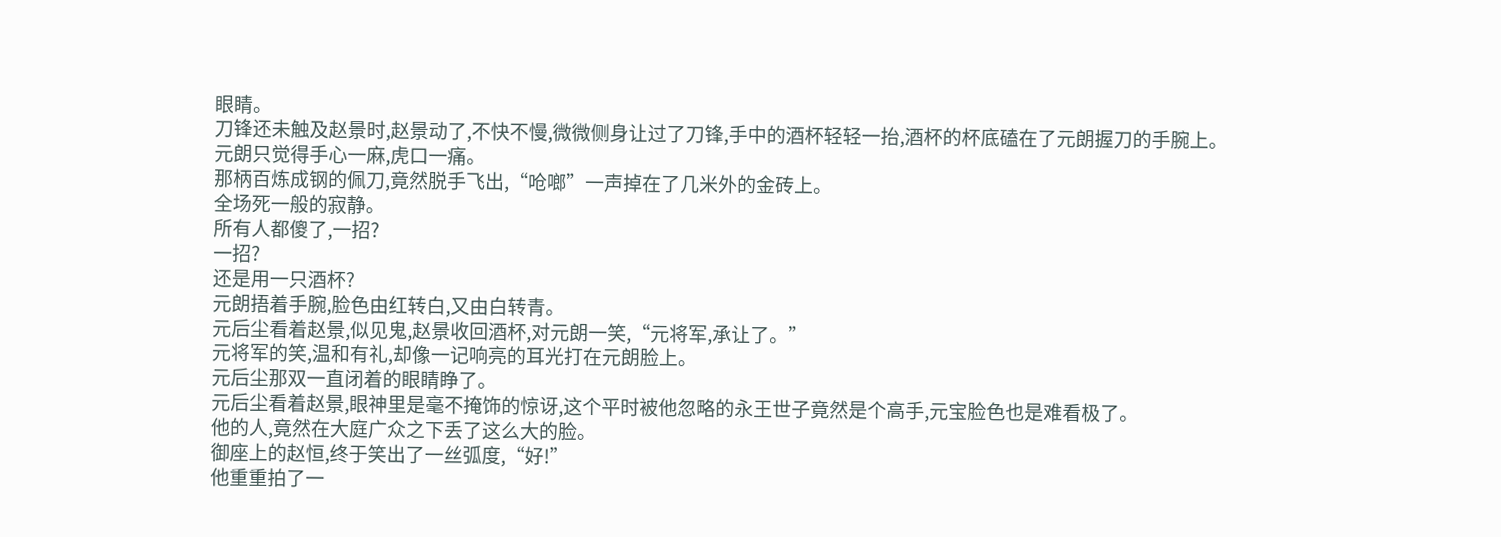眼睛。
刀锋还未触及赵景时,赵景动了,不快不慢,微微侧身让过了刀锋,手中的酒杯轻轻一抬,酒杯的杯底磕在了元朗握刀的手腕上。
元朗只觉得手心一麻,虎口一痛。
那柄百炼成钢的佩刀,竟然脱手飞出,“呛啷”一声掉在了几米外的金砖上。
全场死一般的寂静。
所有人都傻了,一招?
一招?
还是用一只酒杯?
元朗捂着手腕,脸色由红转白,又由白转青。
元后尘看着赵景,似见鬼,赵景收回酒杯,对元朗一笑,“元将军,承让了。”
元将军的笑,温和有礼,却像一记响亮的耳光打在元朗脸上。
元后尘那双一直闭着的眼睛睁了。
元后尘看着赵景,眼神里是毫不掩饰的惊讶,这个平时被他忽略的永王世子竟然是个高手,元宝脸色也是难看极了。
他的人,竟然在大庭广众之下丢了这么大的脸。
御座上的赵恒,终于笑出了一丝弧度,“好!”
他重重拍了一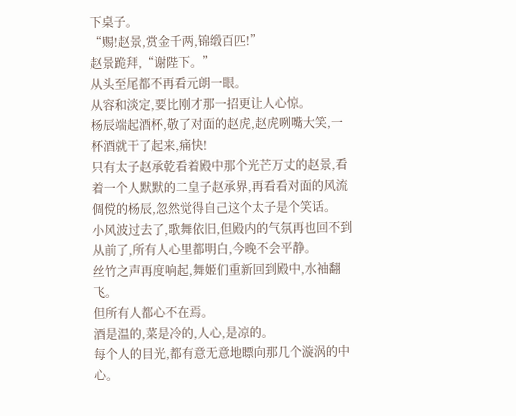下桌子。
“赐!赵景,赏金千两,锦缎百匹!”
赵景跪拜,“谢陛下。”
从头至尾都不再看元朗一眼。
从容和淡定,要比刚才那一招更让人心惊。
杨辰端起酒杯,敬了对面的赵虎,赵虎咧嘴大笑,一杯酒就干了起来,痛快!
只有太子赵承乾看着殿中那个光芒万丈的赵景,看着一个人默默的二皇子赵承界,再看看对面的风流倜傥的杨辰,忽然觉得自己这个太子是个笑话。
小风波过去了,歌舞依旧,但殿内的气氛再也回不到从前了,所有人心里都明白,今晚不会平静。
丝竹之声再度响起,舞姬们重新回到殿中,水袖翻飞。
但所有人都心不在焉。
酒是温的,菜是冷的,人心,是凉的。
每个人的目光,都有意无意地瞟向那几个漩涡的中心。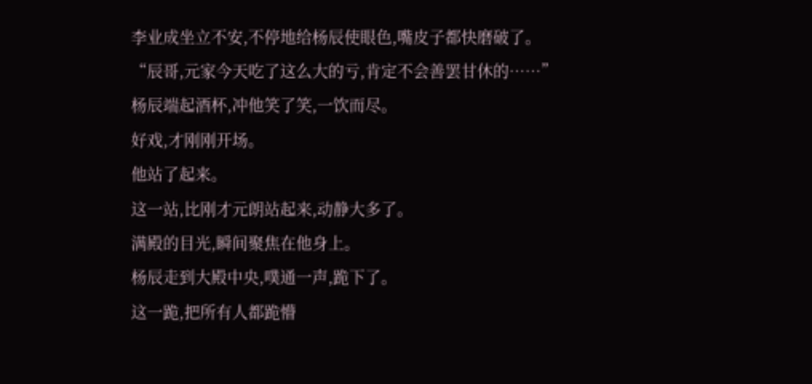李业成坐立不安,不停地给杨辰使眼色,嘴皮子都快磨破了。
“辰哥,元家今天吃了这么大的亏,肯定不会善罢甘休的……”
杨辰端起酒杯,冲他笑了笑,一饮而尽。
好戏,才刚刚开场。
他站了起来。
这一站,比刚才元朗站起来,动静大多了。
满殿的目光,瞬间聚焦在他身上。
杨辰走到大殿中央,噗通一声,跪下了。
这一跪,把所有人都跪懵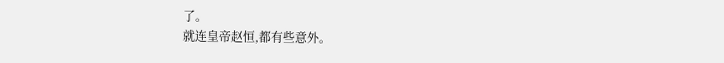了。
就连皇帝赵恒,都有些意外。